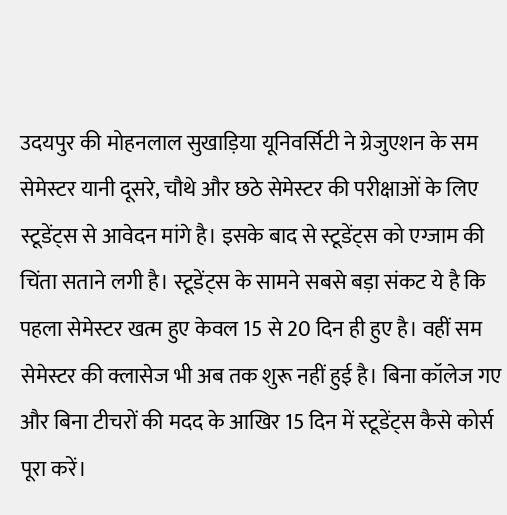उदयपुर की मोहनलाल सुखाड़िया यूनिवर्सिटी ने ग्रेजुएशन के सम सेमेस्टर यानी दूसरे, चौथे और छठे सेमेस्टर की परीक्षाओं के लिए स्टूडेंट्स से आवेदन मांगे है। इसके बाद से स्टूडेंट्स को एग्जाम की चिंता सताने लगी है। स्टूडेंट्स के सामने सबसे बड़ा संकट ये है कि पहला सेमेस्टर खत्म हुए केवल 15 से 20 दिन ही हुए है। वहीं सम सेमेस्टर की क्लासेज भी अब तक शुरू नहीं हुई है। बिना कॉलेज गए और बिना टीचरों की मदद के आखिर 15 दिन में स्टूडेंट्स कैसे कोर्स पूरा करें।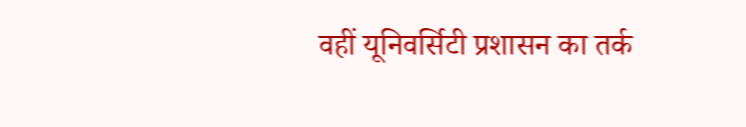वहीं यूनिवर्सिटी प्रशासन का तर्क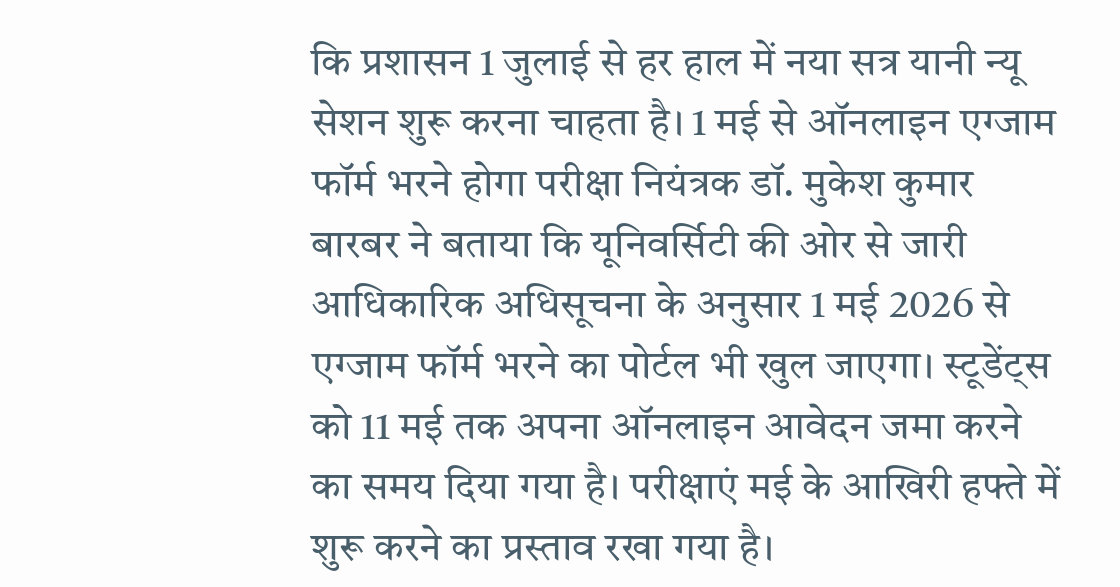कि प्रशासन 1 जुलाई से हर हाल में नया सत्र यानी न्यू सेशन शुरू करना चाहता है। 1 मई से ऑनलाइन एग्जाम फॉर्म भरने होगा परीक्षा नियंत्रक डॉ. मुकेश कुमार बारबर ने बताया कि यूनिवर्सिटी की ओर से जारी आधिकारिक अधिसूचना के अनुसार 1 मई 2026 से एग्जाम फॉर्म भरने का पोर्टल भी खुल जाएगा। स्टूडेंट्स को 11 मई तक अपना ऑनलाइन आवेदन जमा करने का समय दिया गया है। परीक्षाएं मई के आखिरी हफ्ते में शुरू करने का प्रस्ताव रखा गया है।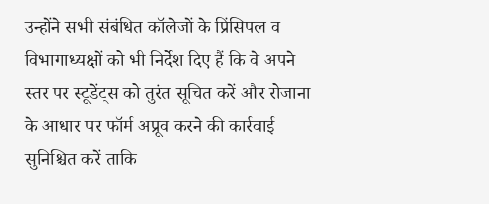उन्होंने सभी संबंधित कॉलेजों के प्रिंसिपल व विभागाध्यक्षों को भी निर्देश दिए हैं कि वे अपने स्तर पर स्टूडेंट्स को तुरंत सूचित करें और रोजाना के आधार पर फॉर्म अप्रूव करने की कार्रवाई सुनिश्चित करें ताकि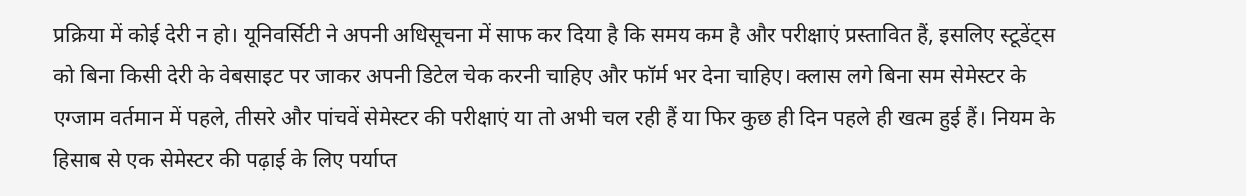प्रक्रिया में कोई देरी न हो। यूनिवर्सिटी ने अपनी अधिसूचना में साफ कर दिया है कि समय कम है और परीक्षाएं प्रस्तावित हैं, इसलिए स्टूडेंट्स को बिना किसी देरी के वेबसाइट पर जाकर अपनी डिटेल चेक करनी चाहिए और फॉर्म भर देना चाहिए। क्लास लगे बिना सम सेमेस्टर के एग्जाम वर्तमान में पहले, तीसरे और पांचवें सेमेस्टर की परीक्षाएं या तो अभी चल रही हैं या फिर कुछ ही दिन पहले ही खत्म हुई हैं। नियम के हिसाब से एक सेमेस्टर की पढ़ाई के लिए पर्याप्त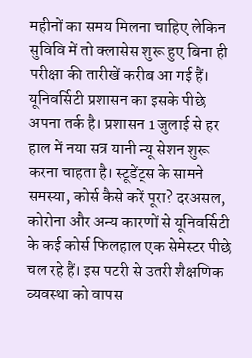महीनों का समय मिलना चाहिए लेकिन सुविवि में तो क्लासेस शुरू हुए बिना ही परीक्षा की तारीखें करीब आ गई हैं। यूनिवर्सिटी प्रशासन का इसके पीछे अपना तर्क है। प्रशासन 1 जुलाई से हर हाल में नया सत्र यानी न्यू सेशन शुरू करना चाहता है। स्टूडेंट्स के सामने समस्या, कोर्स कैसे करें पूरा? दरअसल, कोरोना और अन्य कारणों से यूनिवर्सिटी के कई कोर्स फिलहाल एक सेमेस्टर पीछे चल रहे हैं। इस पटरी से उतरी शैक्षणिक व्यवस्था को वापस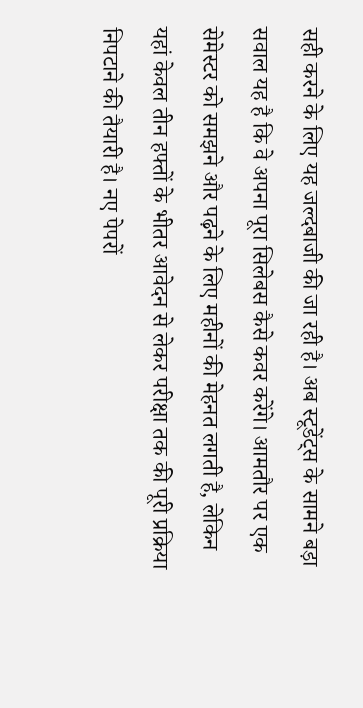सही करने के लिए यह जल्दबाजी की जा रही है। अब स्टूडेंट्स के सामने बड़ा सवाल यह है कि वे अपना पूरा सिलेबस कैसे कवर करेंगे। आमतौर पर एक सेमेस्टर को समझने और पढ़ने के लिए महीनों की मेहनत लगती है, लेकिन यहां केवल तीन हफ्तों के भीतर आवेदन से लेकर परीक्षा तक की पूरी प्रक्रिया निपटाने की तैयारी है। नए पेपरों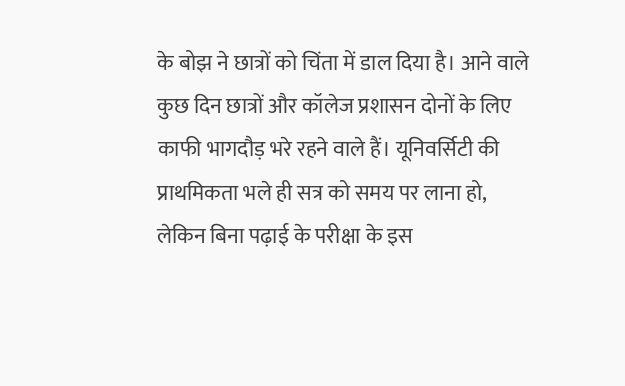के बोझ ने छात्रों को चिंता में डाल दिया है। आने वाले कुछ दिन छात्रों और कॉलेज प्रशासन दोनों के लिए काफी भागदौड़ भरे रहने वाले हैं। यूनिवर्सिटी की प्राथमिकता भले ही सत्र को समय पर लाना हो, लेकिन बिना पढ़ाई के परीक्षा के इस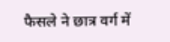फैसले ने छात्र वर्ग में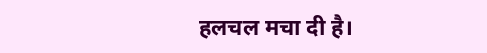हलचल मचा दी है।